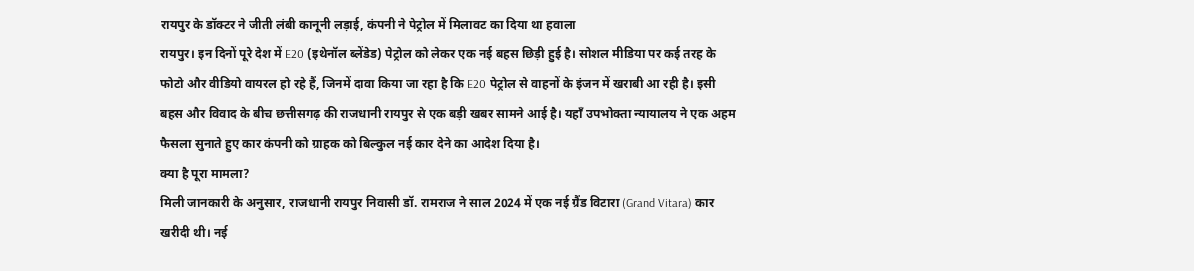रायपुर के डॉक्टर ने जीती लंबी कानूनी लड़ाई, कंपनी ने पेट्रोल में मिलावट का दिया था हवाला
रायपुर। इन दिनों पूरे देश में E20 (इथेनॉल ब्लेंडेड) पेट्रोल को लेकर एक नई बहस छिड़ी हुई है। सोशल मीडिया पर कई तरह के फोटो और वीडियो वायरल हो रहे हैं, जिनमें दावा किया जा रहा है कि E20 पेट्रोल से वाहनों के इंजन में खराबी आ रही है। इसी बहस और विवाद के बीच छत्तीसगढ़ की राजधानी रायपुर से एक बड़ी खबर सामने आई है। यहाँ उपभोक्ता न्यायालय ने एक अहम फैसला सुनाते हुए कार कंपनी को ग्राहक को बिल्कुल नई कार देने का आदेश दिया है।
क्या है पूरा मामला?
मिली जानकारी के अनुसार, राजधानी रायपुर निवासी डॉ. रामराज ने साल 2024 में एक नई ग्रैंड विटारा (Grand Vitara) कार खरीदी थी। नई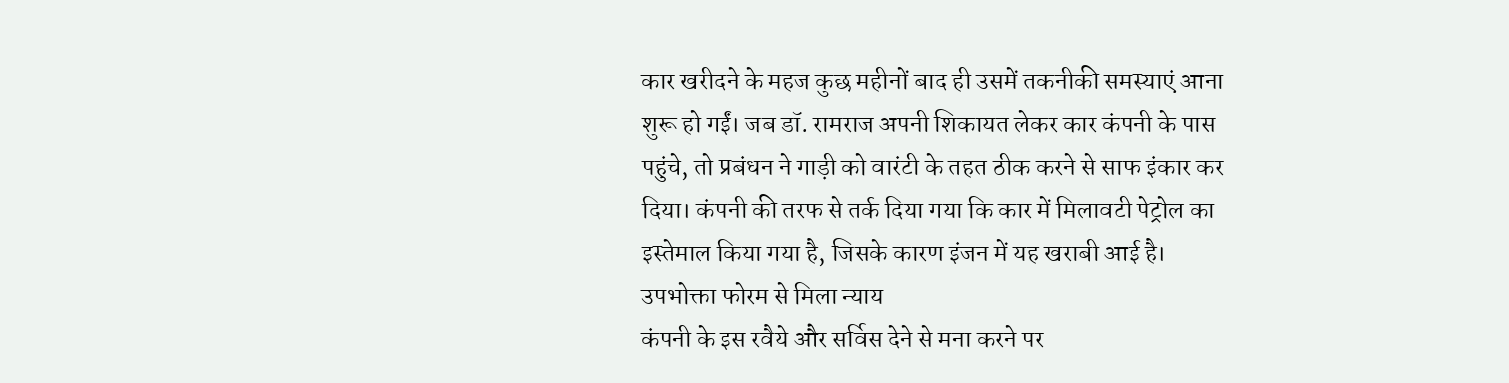कार खरीदने के महज कुछ महीनों बाद ही उसमें तकनीकी समस्याएं आना शुरू हो गईं। जब डॉ. रामराज अपनी शिकायत लेकर कार कंपनी के पास पहुंचे, तो प्रबंधन ने गाड़ी को वारंटी के तहत ठीक करने से साफ इंकार कर दिया। कंपनी की तरफ से तर्क दिया गया कि कार में मिलावटी पेट्रोल का इस्तेमाल किया गया है, जिसके कारण इंजन में यह खराबी आई है।
उपभोक्ता फोरम से मिला न्याय
कंपनी के इस रवैये और सर्विस देने से मना करने पर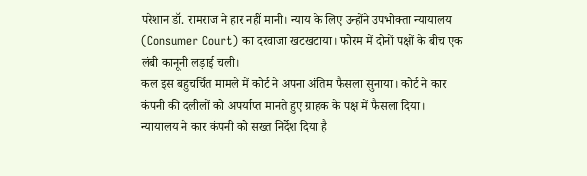परेशान डॉ. रामराज ने हार नहीं मानी। न्याय के लिए उन्होंने उपभोक्ता न्यायालय (Consumer Court) का दरवाजा खटखटाया। फोरम में दोनों पक्षों के बीच एक लंबी कानूनी लड़ाई चली।
कल इस बहुचर्चित मामले में कोर्ट ने अपना अंतिम फैसला सुनाया। कोर्ट ने कार कंपनी की दलीलों को अपर्याप्त मानते हुए ग्राहक के पक्ष में फैसला दिया। न्यायालय ने कार कंपनी को सख्त निर्देश दिया है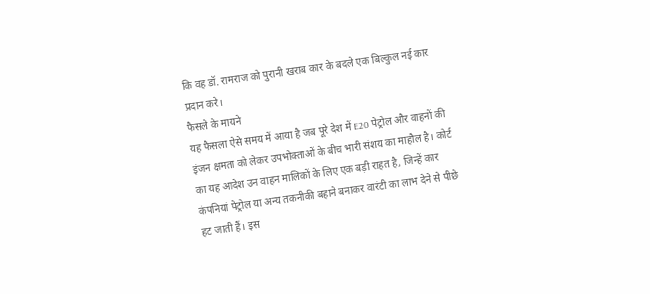कि वह डॉ. रामराज को पुरानी खराब कार के बदले एक बिल्कुल नई कार प्रदान करे।
फैसले के मायने
यह फैसला ऐसे समय में आया है जब पूरे देश में E20 पेट्रोल और वाहनों की इंजन क्षमता को लेकर उपभोक्ताओं के बीच भारी संशय का माहौल है। कोर्ट का यह आदेश उन वाहन मालिकों के लिए एक बड़ी राहत है, जिन्हें कार कंपनियां पेट्रोल या अन्य तकनीकी बहाने बनाकर वारंटी का लाभ देने से पीछे हट जाती हैं। इस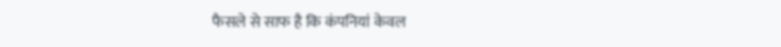फैसले से साफ है कि कंपनियां केवल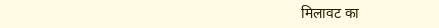मिलावट का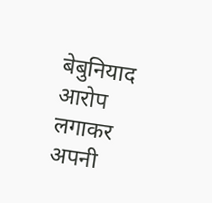बेबुनियाद आरोप लगाकर अपनी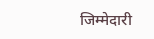जिम्मेदारी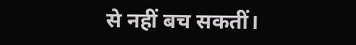से नहीं बच सकतीं।